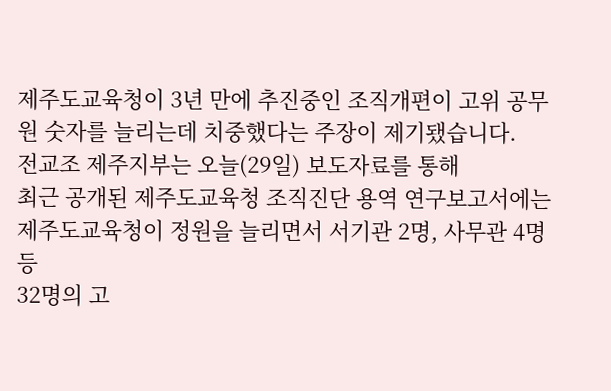제주도교육청이 3년 만에 추진중인 조직개편이 고위 공무원 숫자를 늘리는데 치중했다는 주장이 제기됐습니다.
전교조 제주지부는 오늘(29일) 보도자료를 통해
최근 공개된 제주도교육청 조직진단 용역 연구보고서에는
제주도교육청이 정원을 늘리면서 서기관 2명, 사무관 4명 등
32명의 고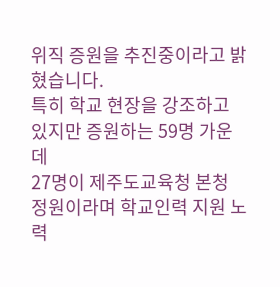위직 증원을 추진중이라고 밝혔습니다.
특히 학교 현장을 강조하고 있지만 증원하는 59명 가운데
27명이 제주도교육청 본청 정원이라며 학교인력 지원 노력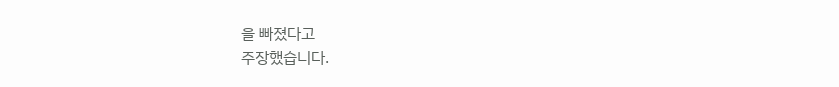을 빠졌다고
주장했습니다.